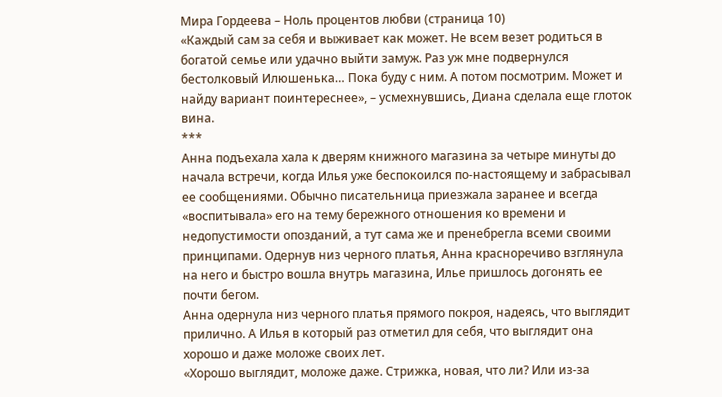Мира Гордеева – Ноль процентов любви (страница 10)
«Каждый сам за себя и выживает как может. Не всем везет родиться в богатой семье или удачно выйти замуж. Раз уж мне подвернулся бестолковый Илюшенька… Пока буду с ним. А потом посмотрим. Может и найду вариант поинтереснее», – усмехнувшись, Диана сделала еще глоток вина.
***
Анна подъехала хала к дверям книжного магазина за четыре минуты до начала встречи, когда Илья уже беспокоился по-настоящему и забрасывал ее сообщениями. Обычно писательница приезжала заранее и всегда «воспитывала» его на тему бережного отношения ко времени и недопустимости опозданий, а тут сама же и пренебрегла всеми своими принципами. Одернув низ черного платья, Анна красноречиво взглянула на него и быстро вошла внутрь магазина, Илье пришлось догонять ее почти бегом.
Анна одернула низ черного платья прямого покроя, надеясь, что выглядит прилично. А Илья в который раз отметил для себя, что выглядит она хорошо и даже моложе своих лет.
«Хорошо выглядит, моложе даже. Стрижка, новая, что ли? Или из-за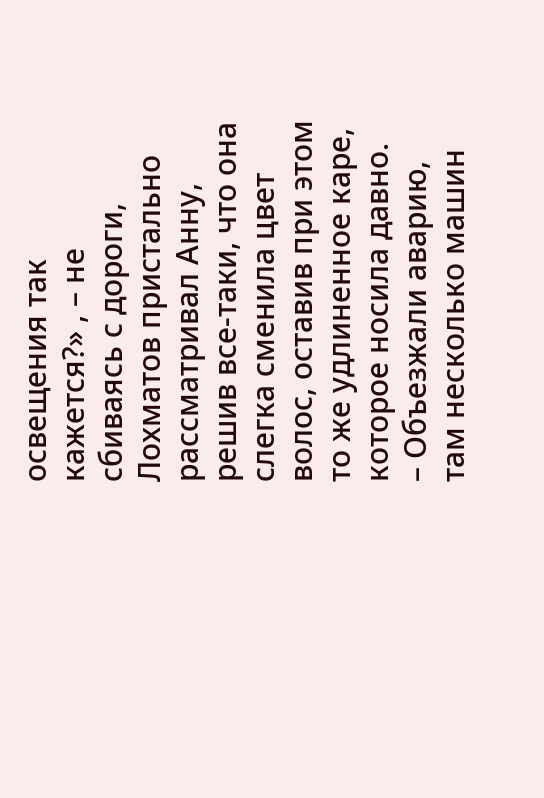освещения так кажется?» , – не сбиваясь с дороги, Лохматов пристально рассматривал Анну, решив все-таки, что она слегка сменила цвет волос, оставив при этом то же удлиненное каре, которое носила давно.
– Объезжали аварию, там несколько машин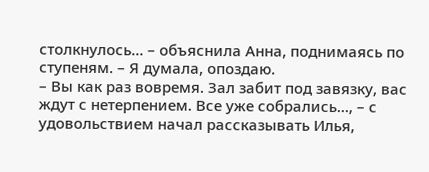столкнулось… – объяснила Анна, поднимаясь по ступеням. – Я думала, опоздаю.
– Вы как раз вовремя. Зал забит под завязку, вас ждут с нетерпением. Все уже собрались…, – с удовольствием начал рассказывать Илья,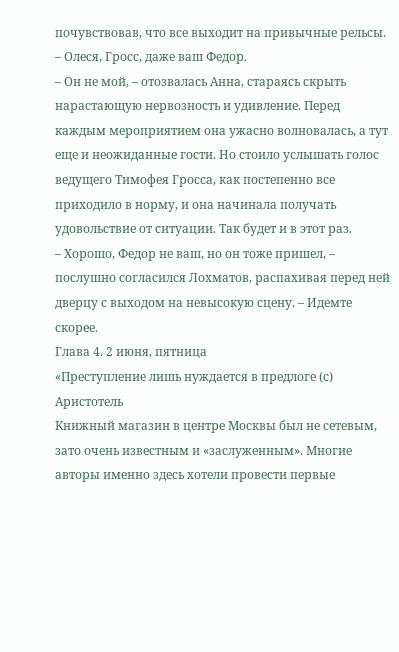почувствовав, что все выходит на привычные рельсы. – Олеся, Гросс, даже ваш Федор.
– Он не мой, – отозвалась Анна, стараясь скрыть нарастающую нервозность и удивление. Перед каждым мероприятием она ужасно волновалась, а тут еще и неожиданные гости. Но стоило услышать голос ведущего Тимофея Гросса, как постепенно все приходило в норму, и она начинала получать удовольствие от ситуации. Так будет и в этот раз.
– Хорошо, Федор не ваш, но он тоже пришел, – послушно согласился Лохматов, распахивая перед ней дверцу с выходом на невысокую сцену. – Идемте скорее.
Глава 4. 2 июня, пятница
«Преступление лишь нуждается в предлоге (с) Аристотель
Книжный магазин в центре Москвы был не сетевым, зато очень известным и «заслуженным». Многие авторы именно здесь хотели провести первые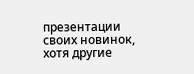презентации своих новинок, хотя другие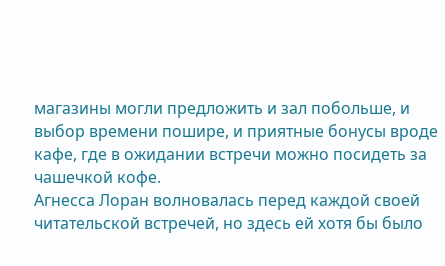магазины могли предложить и зал побольше, и выбор времени пошире, и приятные бонусы вроде кафе, где в ожидании встречи можно посидеть за чашечкой кофе.
Агнесса Лоран волновалась перед каждой своей читательской встречей, но здесь ей хотя бы было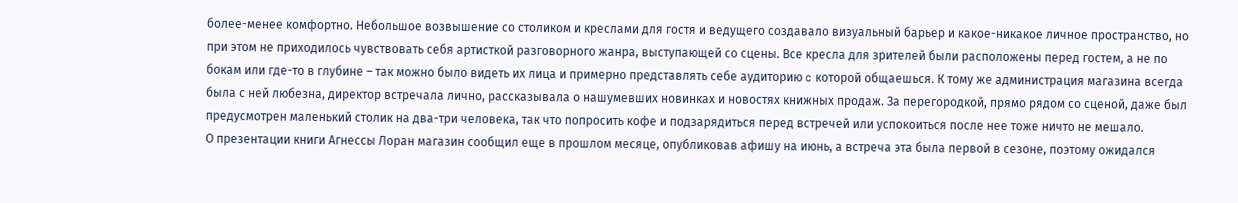более-менее комфортно. Небольшое возвышение со столиком и креслами для гостя и ведущего создавало визуальный барьер и какое-никакое личное пространство, но при этом не приходилось чувствовать себя артисткой разговорного жанра, выступающей со сцены. Все кресла для зрителей были расположены перед гостем, а не по бокам или где-то в глубине – так можно было видеть их лица и примерно представлять себе аудиторию c которой общаешься. К тому же администрация магазина всегда была с ней любезна, директор встречала лично, рассказывала о нашумевших новинках и новостях книжных продаж. За перегородкой, прямо рядом со сценой, даже был предусмотрен маленький столик на два-три человека, так что попросить кофе и подзарядиться перед встречей или успокоиться после нее тоже ничто не мешало.
О презентации книги Агнессы Лоран магазин сообщил еще в прошлом месяце, опубликовав афишу на июнь, а встреча эта была первой в сезоне, поэтому ожидался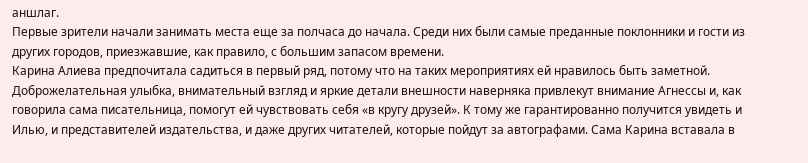аншлаг.
Первые зрители начали занимать места еще за полчаса до начала. Среди них были самые преданные поклонники и гости из других городов, приезжавшие, как правило, с большим запасом времени.
Карина Алиева предпочитала садиться в первый ряд, потому что на таких мероприятиях ей нравилось быть заметной. Доброжелательная улыбка, внимательный взгляд и яркие детали внешности наверняка привлекут внимание Агнессы и, как говорила сама писательница, помогут ей чувствовать себя «в кругу друзей». К тому же гарантированно получится увидеть и Илью, и представителей издательства, и даже других читателей, которые пойдут за автографами. Сама Карина вставала в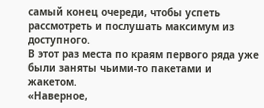самый конец очереди, чтобы успеть рассмотреть и послушать максимум из доступного.
В этот раз места по краям первого ряда уже были заняты чьими-то пакетами и жакетом.
«Наверное,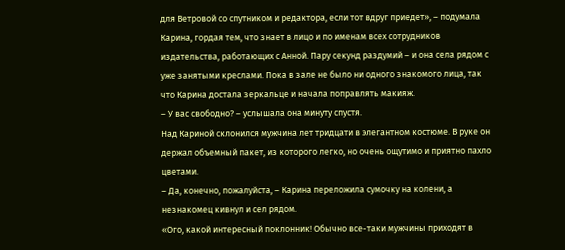для Ветровой со спутником и редактора, если тот вдруг приедет», – подумала Карина, гордая тем, что знает в лицо и по именам всех сотрудников издательства, работающих с Анной. Пару секунд раздумий – и она села рядом с уже занятыми креслами. Пока в зале не было ни одного знакомого лица, так что Карина достала зеркальце и начала поправлять макияж.
– У вас свободно? – услышала она минуту спустя.
Над Кариной склонился мужчина лет тридцати в элегантном костюме. В руке он держал объемный пакет, из которого легко, но очень ощутимо и приятно пахло цветами.
– Да, конечно, пожалуйста, – Карина переложила сумочку на колени, а незнакомец кивнул и сел рядом.
«Ого, какой интересный поклонник! Обычно все-таки мужчины приходят в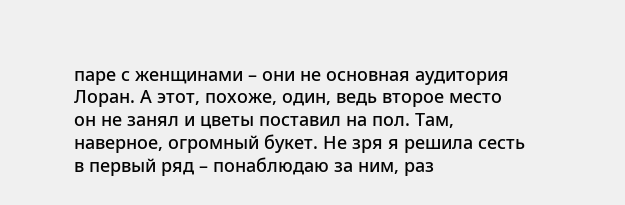паре с женщинами – они не основная аудитория Лоран. А этот, похоже, один, ведь второе место он не занял и цветы поставил на пол. Там, наверное, огромный букет. Не зря я решила сесть в первый ряд – понаблюдаю за ним, раз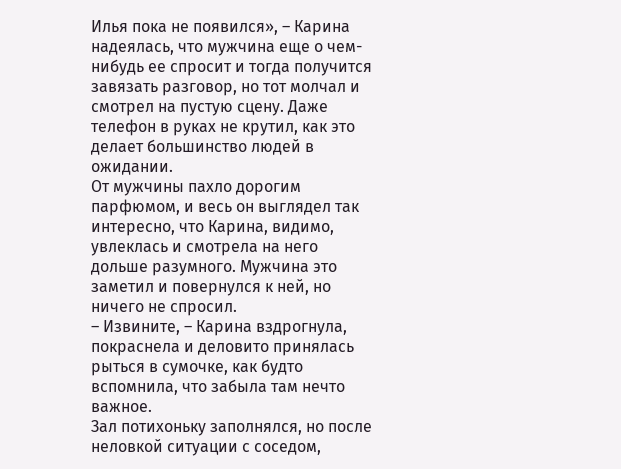Илья пока не появился», – Карина надеялась, что мужчина еще о чем-нибудь ее спросит и тогда получится завязать разговор, но тот молчал и смотрел на пустую сцену. Даже телефон в руках не крутил, как это делает большинство людей в ожидании.
От мужчины пахло дорогим парфюмом, и весь он выглядел так интересно, что Карина, видимо, увлеклась и смотрела на него дольше разумного. Мужчина это заметил и повернулся к ней, но ничего не спросил.
– Извините, – Карина вздрогнула, покраснела и деловито принялась рыться в сумочке, как будто вспомнила, что забыла там нечто важное.
Зал потихоньку заполнялся, но после неловкой ситуации с соседом,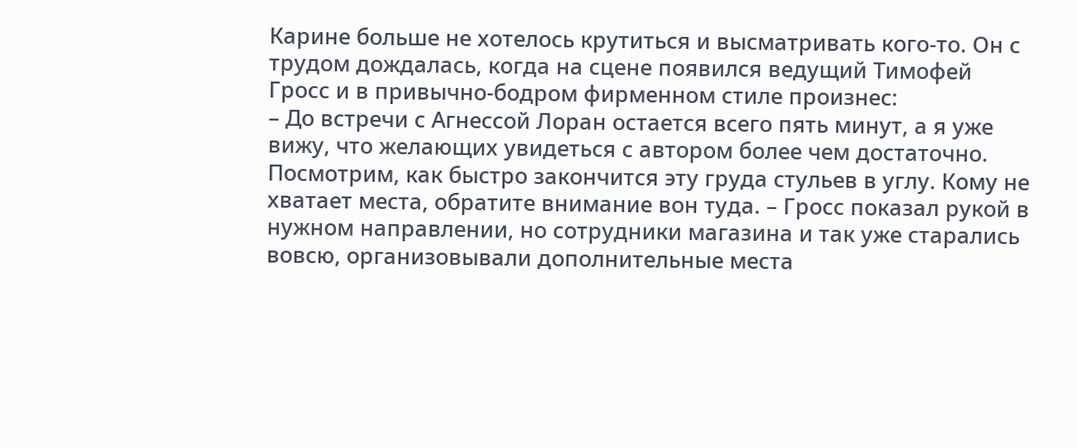Карине больше не хотелось крутиться и высматривать кого-то. Он с трудом дождалась, когда на сцене появился ведущий Тимофей Гросс и в привычно-бодром фирменном стиле произнес:
– До встречи с Агнессой Лоран остается всего пять минут, а я уже вижу, что желающих увидеться с автором более чем достаточно. Посмотрим, как быстро закончится эту груда стульев в углу. Кому не хватает места, обратите внимание вон туда. – Гросс показал рукой в нужном направлении, но сотрудники магазина и так уже старались вовсю, организовывали дополнительные места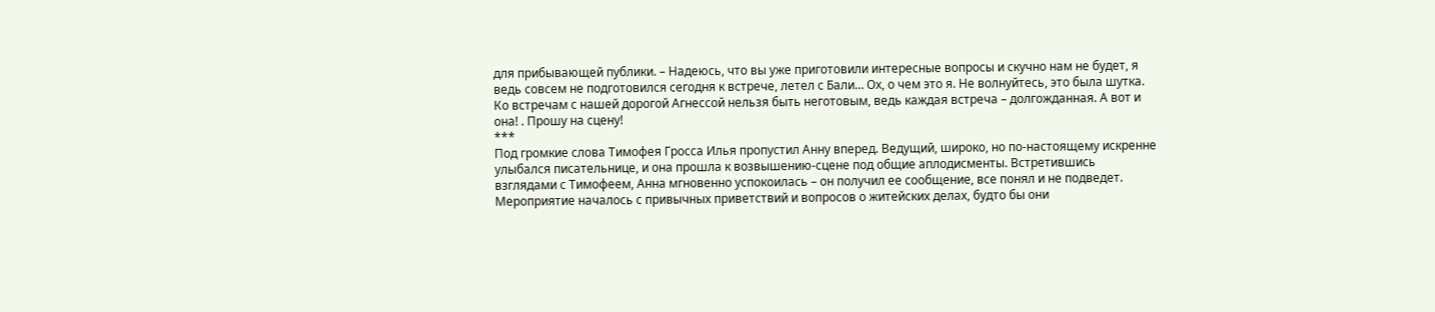для прибывающей публики. – Надеюсь, что вы уже приготовили интересные вопросы и скучно нам не будет, я ведь совсем не подготовился сегодня к встрече, летел с Бали… Ох, о чем это я. Не волнуйтесь, это была шутка. Ко встречам с нашей дорогой Агнессой нельзя быть неготовым, ведь каждая встреча – долгожданная. А вот и она! . Прошу на сцену!
***
Под громкие слова Тимофея Гросса Илья пропустил Анну вперед. Ведущий, широко, но по-настоящему искренне улыбался писательнице, и она прошла к возвышению-сцене под общие аплодисменты. Встретившись взглядами с Тимофеем, Анна мгновенно успокоилась – он получил ее сообщение, все понял и не подведет.
Мероприятие началось с привычных приветствий и вопросов о житейских делах, будто бы они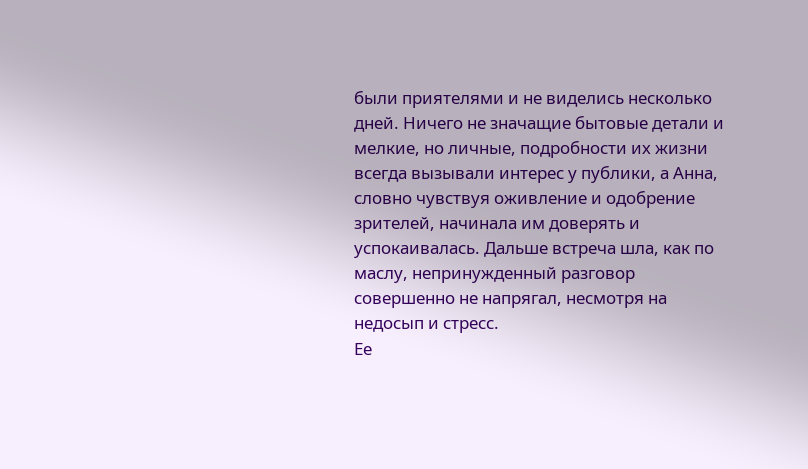были приятелями и не виделись несколько дней. Ничего не значащие бытовые детали и мелкие, но личные, подробности их жизни всегда вызывали интерес у публики, а Анна, словно чувствуя оживление и одобрение зрителей, начинала им доверять и успокаивалась. Дальше встреча шла, как по маслу, непринужденный разговор совершенно не напрягал, несмотря на недосып и стресс.
Ее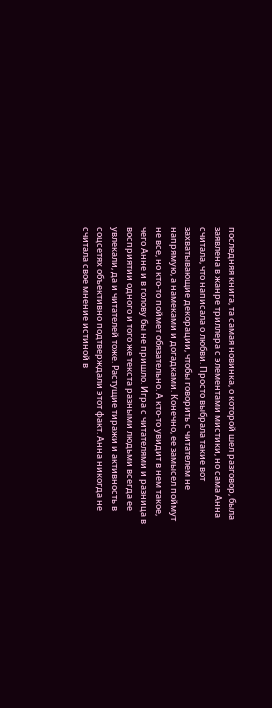последняя книга, та самая новинка, о которой шел разговор, была заявлена в жанре триллера с элементами мистики, но сама Анна считала, что написала о любви. Просто выбрала такие вот захватывающие декорации, чтобы говорить с читателем не напрямую, а намеками и догадками. Конечно, ее замысел поймут не все, но кто-то поймет обязательно. А кто-то увидит в нем такое, чего Анне и в голову бы не пришло. Игра с читателями и разница в восприятии одного и того же текста разными людьми всегда ее увлекали, да и читателей тоже. Растущие тиражи и активность в соцсетях объективно подтверждали этот факт. Анна никогда не считала свое мнение истиной в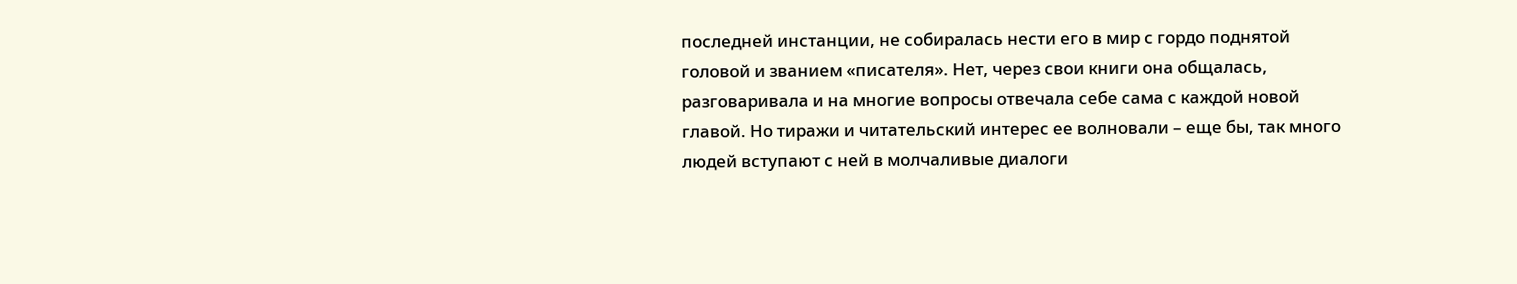последней инстанции, не собиралась нести его в мир с гордо поднятой головой и званием «писателя». Нет, через свои книги она общалась, разговаривала и на многие вопросы отвечала себе сама с каждой новой главой. Но тиражи и читательский интерес ее волновали – еще бы, так много людей вступают с ней в молчаливые диалоги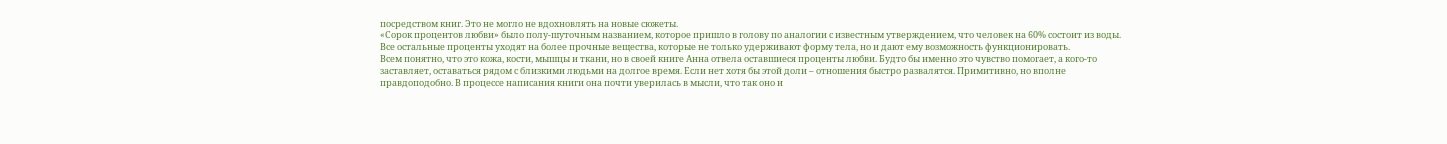посредством книг. Это не могло не вдохновлять на новые сюжеты.
«Сорок процентов любви» было полу-шуточным названием, которое пришло в голову по аналогии с известным утверждением, что человек на 60% состоит из воды. Все остальные проценты уходят на более прочные вещества, которые не только удерживают форму тела, но и дают ему возможность функционировать.
Всем понятно, что это кожа, кости, мышцы и ткани, но в своей книге Анна отвела оставшиеся проценты любви. Будто бы именно это чувство помогает, а кого-то заставляет, оставаться рядом с близкими людьми на долгое время. Если нет хотя бы этой доли – отношения быстро развалятся. Примитивно, но вполне правдоподобно. В процессе написания книги она почти уверилась в мысли, что так оно и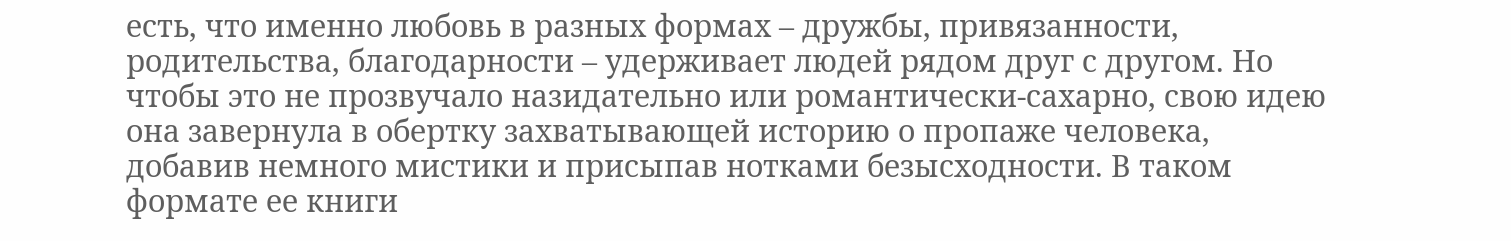есть, что именно любовь в разных формах – дружбы, привязанности, родительства, благодарности – удерживает людей рядом друг с другом. Но чтобы это не прозвучало назидательно или романтически-сахарно, свою идею она завернула в обертку захватывающей историю о пропаже человека, добавив немного мистики и присыпав нотками безысходности. В таком формате ее книги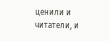ценили и читатели, и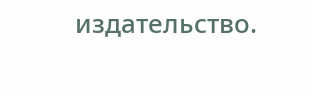издательство.